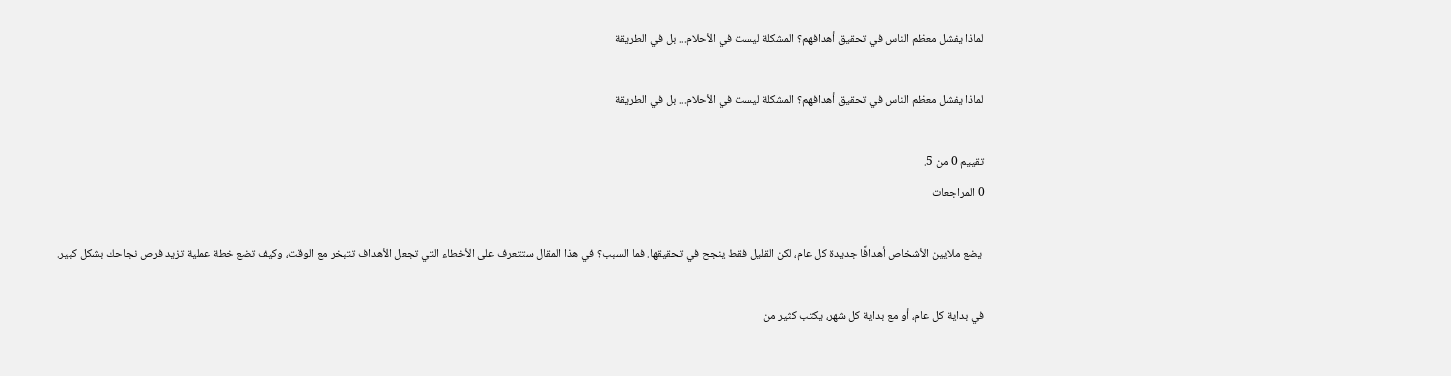لماذا يفشل معظم الناس في تحقيق أهدافهم؟ المشكلة ليست في الأحلام... بل في الطريقة

لماذا يفشل معظم الناس في تحقيق أهدافهم؟ المشكلة ليست في الأحلام... بل في الطريقة

تقييم 0 من 5.
0 المراجعات

 يضع ملايين الأشخاص أهدافًا جديدة كل عام، لكن القليل فقط ينجح في تحقيقها. فما السبب؟ في هذا المقال ستتعرف على الأخطاء التي تجعل الأهداف تتبخر مع الوقت، وكيف تضع خطة عملية تزيد فرص نجاحك بشكل كبير.

في بداية كل عام، أو مع بداية كل شهر، يكتب كثير من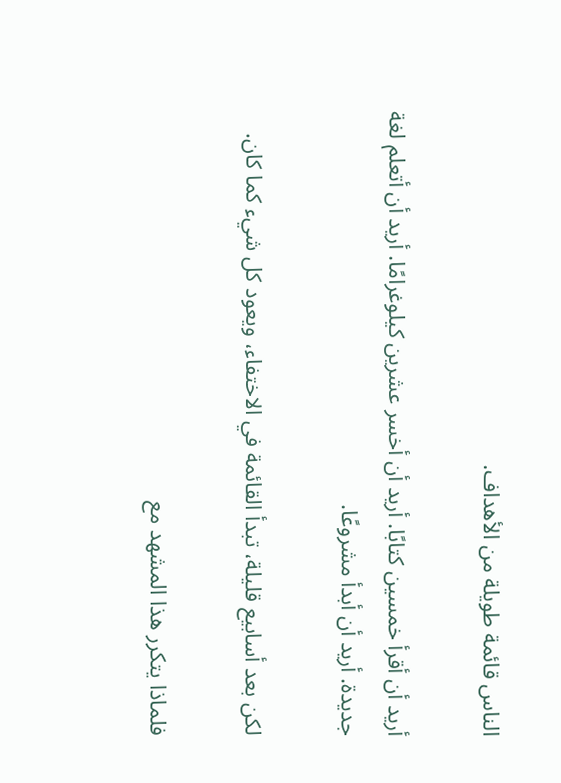الناس قائمة طويلة من الأهداف.

أريد أن أقرأ خمسين كتابًا. أريد أن أخسر عشرين كيلوغرامًا. أريد أن أتعلم لغة جديدة. أريد أن أبدأ مشروعًا.

لكن بعد أسابيع قليلة، تبدأ القائمة في الاختفاء، ويعود كل شيء كما كان.

فلماذا يتكرر هذا المشهد مع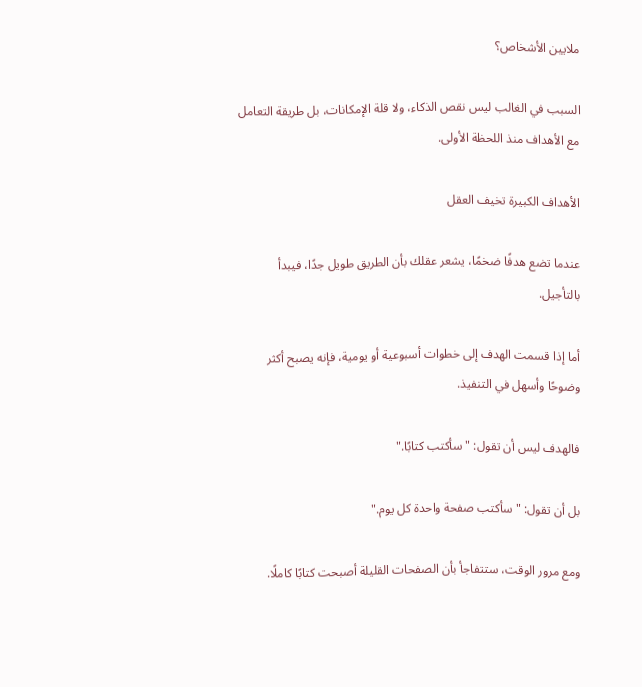ملايين الأشخاص؟

السبب في الغالب ليس نقص الذكاء، ولا قلة الإمكانات، بل طريقة التعامل مع الأهداف منذ اللحظة الأولى.

الأهداف الكبيرة تخيف العقل

عندما تضع هدفًا ضخمًا، يشعر عقلك بأن الطريق طويل جدًا، فيبدأ بالتأجيل.

أما إذا قسمت الهدف إلى خطوات أسبوعية أو يومية، فإنه يصبح أكثر وضوحًا وأسهل في التنفيذ.

فالهدف ليس أن تقول: "سأكتب كتابًا."

بل أن تقول: "سأكتب صفحة واحدة كل يوم."

ومع مرور الوقت، ستتفاجأ بأن الصفحات القليلة أصبحت كتابًا كاملًا.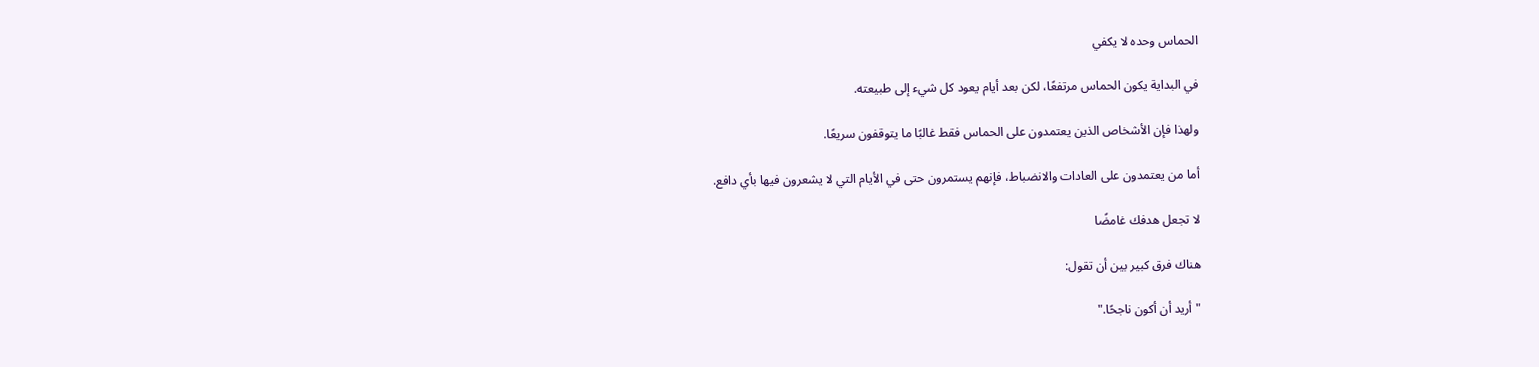الحماس وحده لا يكفي

في البداية يكون الحماس مرتفعًا، لكن بعد أيام يعود كل شيء إلى طبيعته.

ولهذا فإن الأشخاص الذين يعتمدون على الحماس فقط غالبًا ما يتوقفون سريعًا.

أما من يعتمدون على العادات والانضباط، فإنهم يستمرون حتى في الأيام التي لا يشعرون فيها بأي دافع.

لا تجعل هدفك غامضًا

هناك فرق كبير بين أن تقول:

"أريد أن أكون ناجحًا."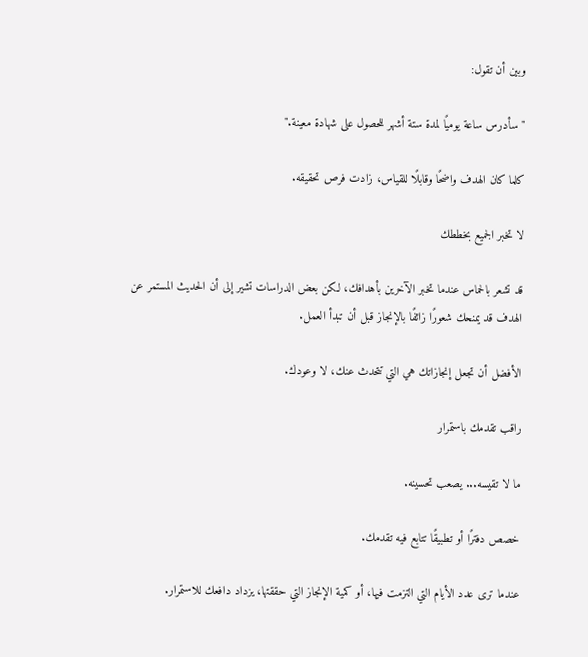وبين أن تقول:

"سأدرس ساعة يوميًا لمدة ستة أشهر للحصول على شهادة معينة."

كلما كان الهدف واضحًا وقابلًا للقياس، زادت فرص تحقيقه.

لا تخبر الجميع بخططك

قد تشعر بالحماس عندما تخبر الآخرين بأهدافك، لكن بعض الدراسات تشير إلى أن الحديث المستمر عن الهدف قد يمنحك شعورًا زائفًا بالإنجاز قبل أن تبدأ العمل.

الأفضل أن تجعل إنجازاتك هي التي تتحدث عنك، لا وعودك.

راقب تقدمك باستمرار

ما لا تقيسه... يصعب تحسينه.

خصص دفترًا أو تطبيقًا تتابع فيه تقدمك.

عندما ترى عدد الأيام التي التزمت فيها، أو كمية الإنجاز التي حققتها، يزداد دافعك للاستمرار.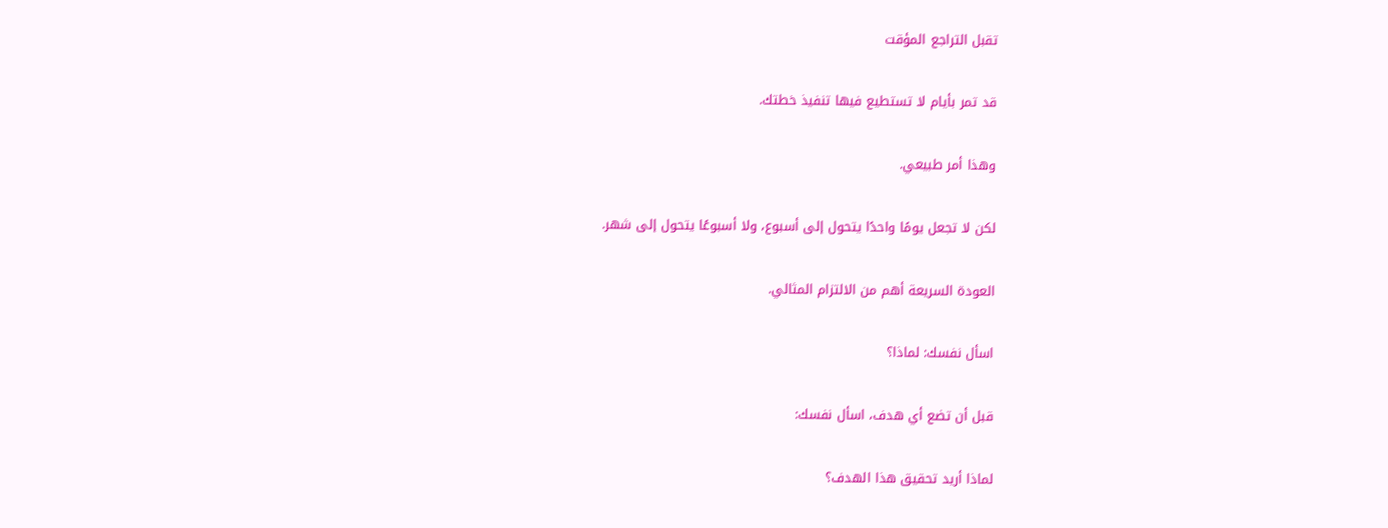تقبل التراجع المؤقت

قد تمر بأيام لا تستطيع فيها تنفيذ خطتك.

وهذا أمر طبيعي.

لكن لا تجعل يومًا واحدًا يتحول إلى أسبوع، ولا أسبوعًا يتحول إلى شهر.

العودة السريعة أهم من الالتزام المثالي.

اسأل نفسك: لماذا؟

قبل أن تضع أي هدف، اسأل نفسك:

لماذا أريد تحقيق هذا الهدف؟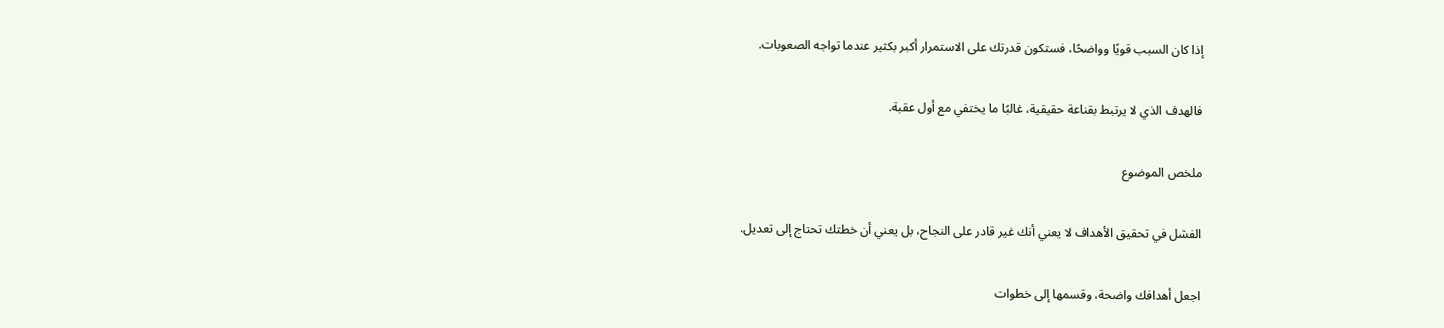إذا كان السبب قويًا وواضحًا، فستكون قدرتك على الاستمرار أكبر بكثير عندما تواجه الصعوبات.

فالهدف الذي لا يرتبط بقناعة حقيقية، غالبًا ما يختفي مع أول عقبة.

ملخص الموضوع

الفشل في تحقيق الأهداف لا يعني أنك غير قادر على النجاح، بل يعني أن خطتك تحتاج إلى تعديل.

اجعل أهدافك واضحة، وقسمها إلى خطوات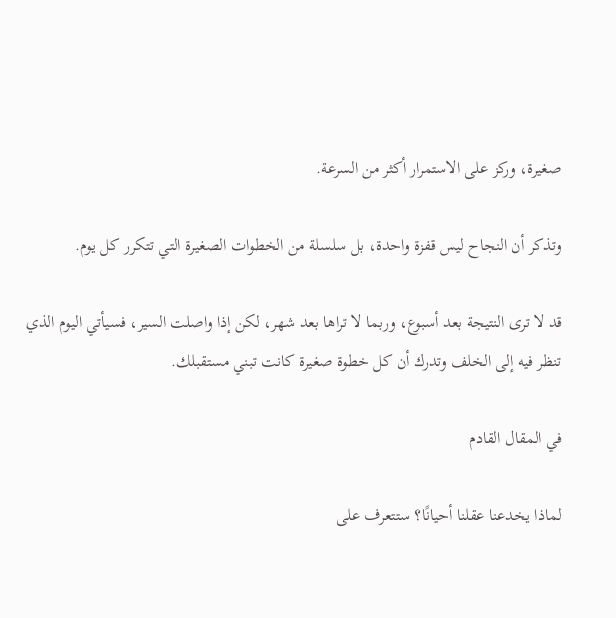صغيرة، وركز على الاستمرار أكثر من السرعة.

وتذكر أن النجاح ليس قفزة واحدة، بل سلسلة من الخطوات الصغيرة التي تتكرر كل يوم.

قد لا ترى النتيجة بعد أسبوع، وربما لا تراها بعد شهر، لكن إذا واصلت السير، فسيأتي اليوم الذي تنظر فيه إلى الخلف وتدرك أن كل خطوة صغيرة كانت تبني مستقبلك.

في المقال القادم

لماذا يخدعنا عقلنا أحيانًا؟ ستتعرف على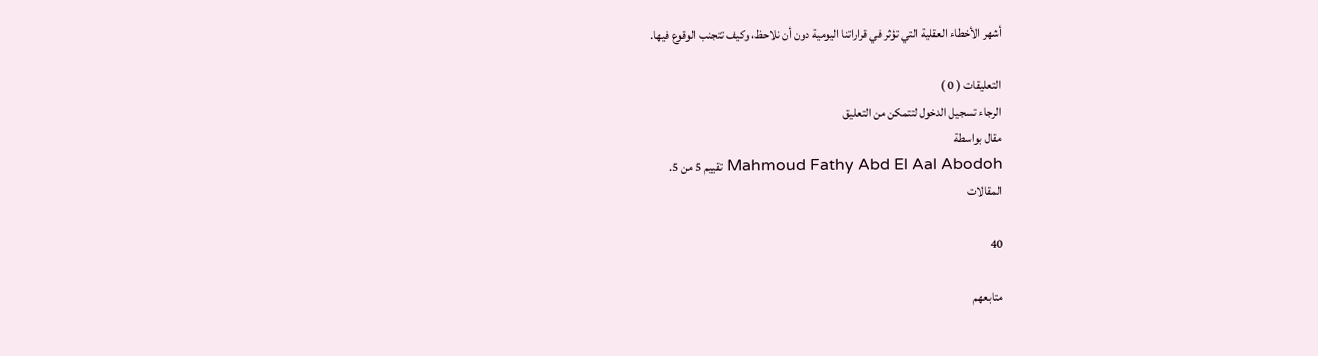أشهر الأخطاء العقلية التي تؤثر في قراراتنا اليومية دون أن نلاحظ، وكيف تتجنب الوقوع فيها.

التعليقات ( 0 )
الرجاء تسجيل الدخول لتتمكن من التعليق
مقال بواسطة
Mahmoud Fathy Abd El Aal Abodoh تقييم 5 من 5.
المقالات

40

متابعهم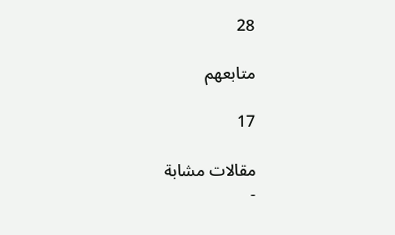28

متابعهم

17

مقالات مشابة
-